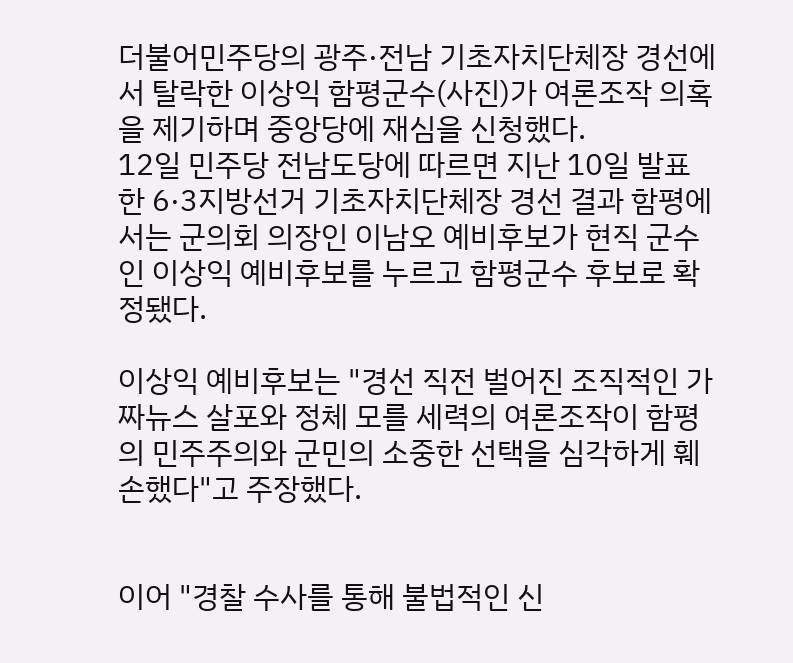더불어민주당의 광주·전남 기초자치단체장 경선에서 탈락한 이상익 함평군수(사진)가 여론조작 의혹을 제기하며 중앙당에 재심을 신청했다.
12일 민주당 전남도당에 따르면 지난 10일 발표한 6·3지방선거 기초자치단체장 경선 결과 함평에서는 군의회 의장인 이남오 예비후보가 현직 군수인 이상익 예비후보를 누르고 함평군수 후보로 확정됐다.

이상익 예비후보는 "경선 직전 벌어진 조직적인 가짜뉴스 살포와 정체 모를 세력의 여론조작이 함평의 민주주의와 군민의 소중한 선택을 심각하게 훼손했다"고 주장했다.


이어 "경찰 수사를 통해 불법적인 신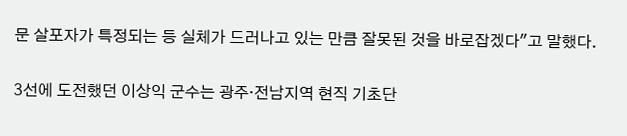문 살포자가 특정되는 등 실체가 드러나고 있는 만큼 잘못된 것을 바로잡겠다"고 말했다.

3선에 도전했던 이상익 군수는 광주·전남지역 현직 기초단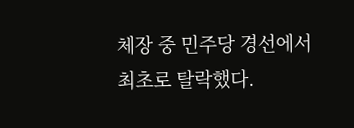체장 중 민주당 경선에서 최초로 탈락했다.